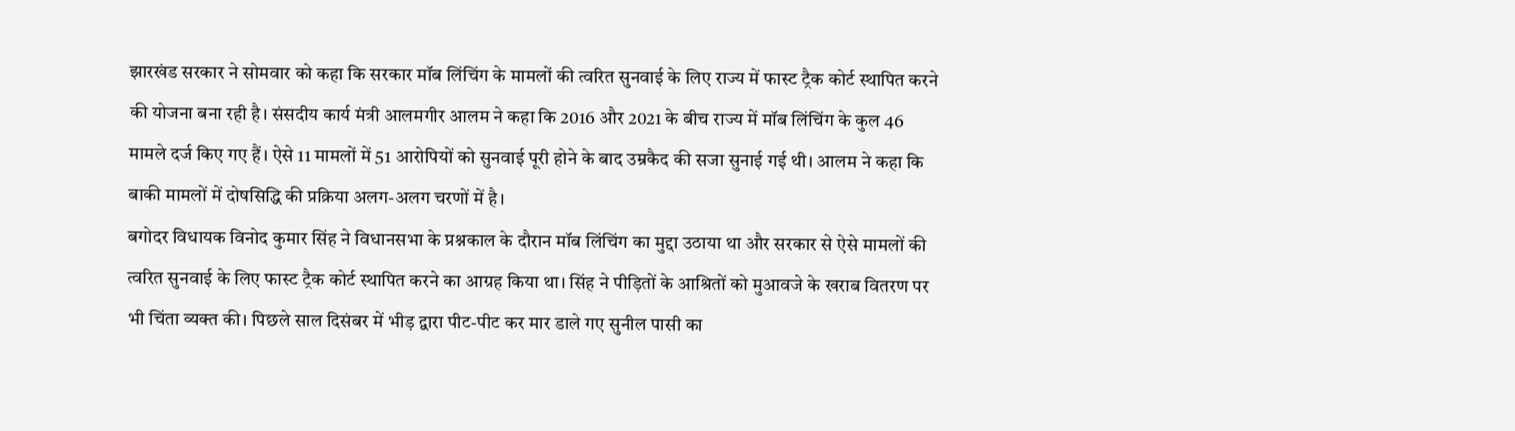झारखंड सरकार ने सोमवार को कहा कि सरकार मॉब लिंचिंग के मामलों की त्वरित सुनवाई के लिए राज्य में फास्ट ट्रैक कोर्ट स्थापित करने की योजना बना रही है। संसदीय कार्य मंत्री आलमगीर आलम ने कहा कि 2016 और 2021 के बीच राज्य में मॉब लिंचिंग के कुल 46 मामले दर्ज किए गए हैं। ऐसे 11 मामलों में 51 आरोपियों को सुनवाई पूरी होने के बाद उम्रकैद की सजा सुनाई गई थी। आलम ने कहा कि बाकी मामलों में दोषसिद्धि की प्रक्रिया अलग-अलग चरणों में है।
बगोदर विधायक विनोद कुमार सिंह ने विधानसभा के प्रश्नकाल के दौरान मॉब लिंचिंग का मुद्दा उठाया था और सरकार से ऐसे मामलों की त्वरित सुनवाई के लिए फास्ट ट्रैक कोर्ट स्थापित करने का आग्रह किया था। सिंह ने पीड़ितों के आश्रितों को मुआवजे के खराब वितरण पर भी चिंता व्यक्त की। पिछले साल दिसंबर में भीड़ द्वारा पीट-पीट कर मार डाले गए सुनील पासी का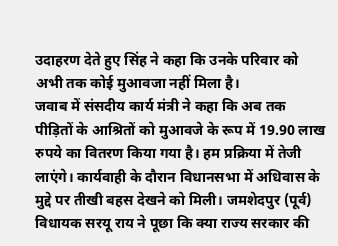उदाहरण देते हुए सिंह ने कहा कि उनके परिवार को अभी तक कोई मुआवजा नहीं मिला है।
जवाब में संसदीय कार्य मंत्री ने कहा कि अब तक पीड़ितों के आश्रितों को मुआवजे के रूप में 19.90 लाख रुपये का वितरण किया गया है। हम प्रक्रिया में तेजी लाएंगे। कार्यवाही के दौरान विधानसभा में अधिवास के मुद्दे पर तीखी बहस देखने को मिली। जमशेदपुर (पूर्व) विधायक सरयू राय ने पूछा कि क्या राज्य सरकार की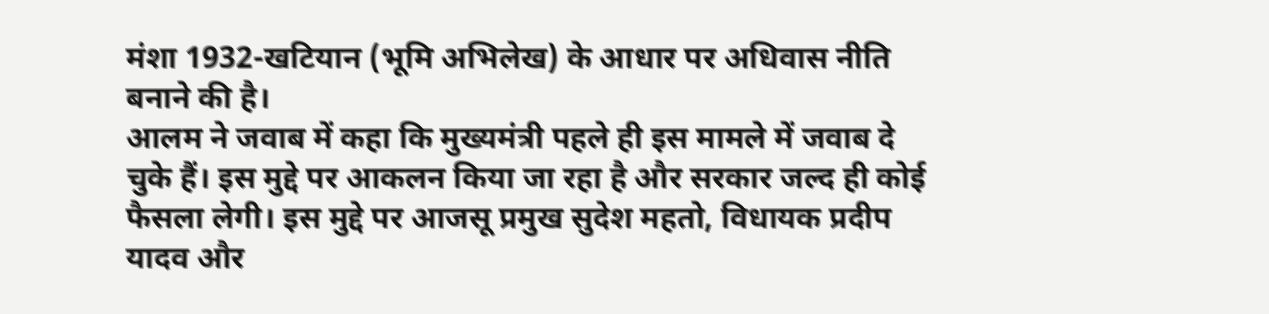मंशा 1932-खटियान (भूमि अभिलेख) के आधार पर अधिवास नीति बनाने की है।
आलम ने जवाब में कहा कि मुख्यमंत्री पहले ही इस मामले में जवाब दे चुके हैं। इस मुद्दे पर आकलन किया जा रहा है और सरकार जल्द ही कोई फैसला लेगी। इस मुद्दे पर आजसू प्रमुख सुदेश महतो, विधायक प्रदीप यादव और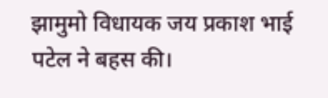झामुमो विधायक जय प्रकाश भाई पटेल ने बहस की।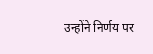उन्होंने निर्णय पर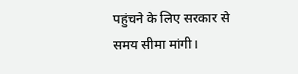पहुंचने के लिए सरकार से समय सीमा मांगी।